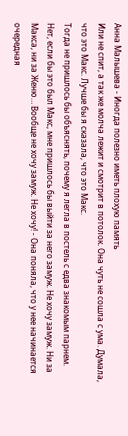Анна Малышева - Иногда полезно иметь плохую память
Или не спит, а так же молча лежит и смотрит в потолок. Она чуть не сошла с ума. Думала, что это Макс. Лучше бы я сказала, что это Макс.
Тогда не пришлось бы объяснять, почему я легла в постель с едва знакомым парнем.
Нет, если бы это был Макс, мне пришлось бы выйти за него замуж. Не хочу замуж. Ни за Макса, ни за Женю… Вообще не хочу замуж. Не хочу! - Она поняла, что у нее начинается очередная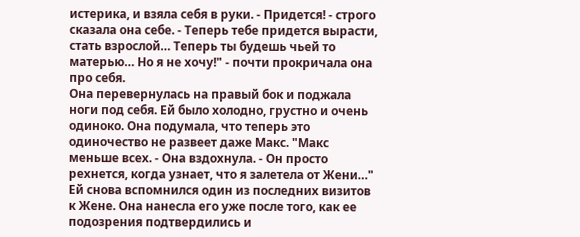истерика, и взяла себя в руки. - Придется! - строго сказала она себе. - Теперь тебе придется вырасти, стать взрослой… Теперь ты будешь чьей то матерью… Но я не хочу!" - почти прокричала она про себя.
Она перевернулась на правый бок и поджала ноги под себя. Ей было холодно, грустно и очень одиноко. Она подумала, что теперь это одиночество не развеет даже Макс. "Макс меньше всех. - Она вздохнула. - Он просто рехнется, когда узнает, что я залетела от Жени…"
Ей снова вспомнился один из последних визитов к Жене. Она нанесла его уже после того, как ее подозрения подтвердились и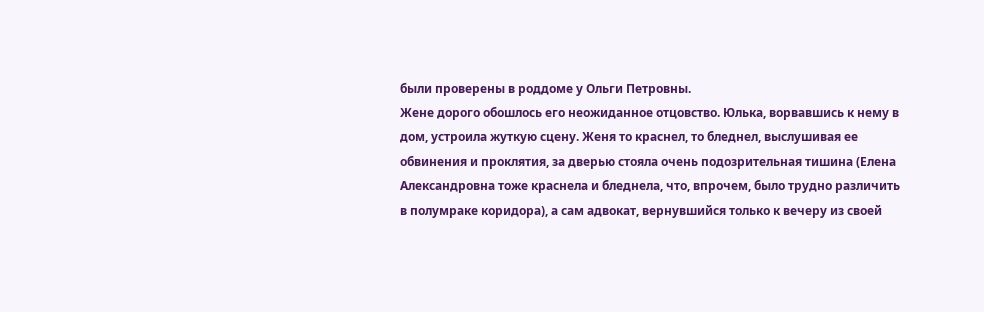были проверены в роддоме у Ольги Петровны.
Жене дорого обошлось его неожиданное отцовство. Юлька, ворвавшись к нему в дом, устроила жуткую сцену. Женя то краснел, то бледнел, выслушивая ее обвинения и проклятия, за дверью стояла очень подозрительная тишина (Елена Александровна тоже краснела и бледнела, что, впрочем, было трудно различить в полумраке коридора), а сам адвокат, вернувшийся только к вечеру из своей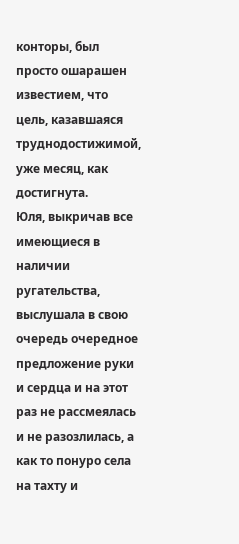конторы, был просто ошарашен известием, что цель, казавшаяся труднодостижимой, уже месяц, как достигнута.
Юля, выкричав все имеющиеся в наличии ругательства, выслушала в свою очередь очередное предложение руки и сердца и на этот раз не рассмеялась и не разозлилась, а как то понуро села на тахту и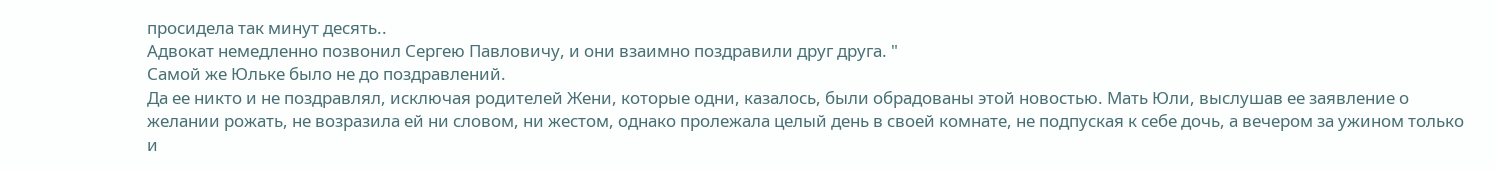просидела так минут десять..
Адвокат немедленно позвонил Сергею Павловичу, и они взаимно поздравили друг друга. "
Самой же Юльке было не до поздравлений.
Да ее никто и не поздравлял, исключая родителей Жени, которые одни, казалось, были обрадованы этой новостью. Мать Юли, выслушав ее заявление о желании рожать, не возразила ей ни словом, ни жестом, однако пролежала целый день в своей комнате, не подпуская к себе дочь, а вечером за ужином только и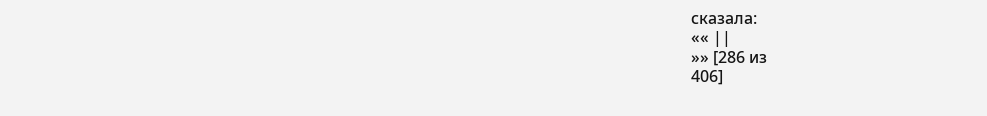сказала:
«« ||
»» [286 из
406]